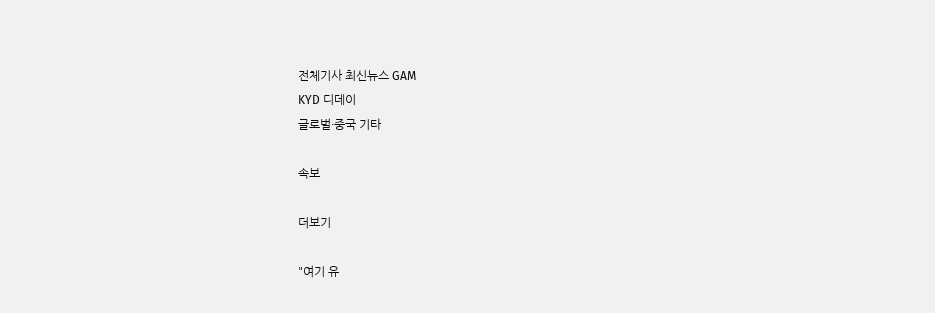전체기사 최신뉴스 GAM
KYD 디데이
글로벌·중국 기타

속보

더보기

"여기 유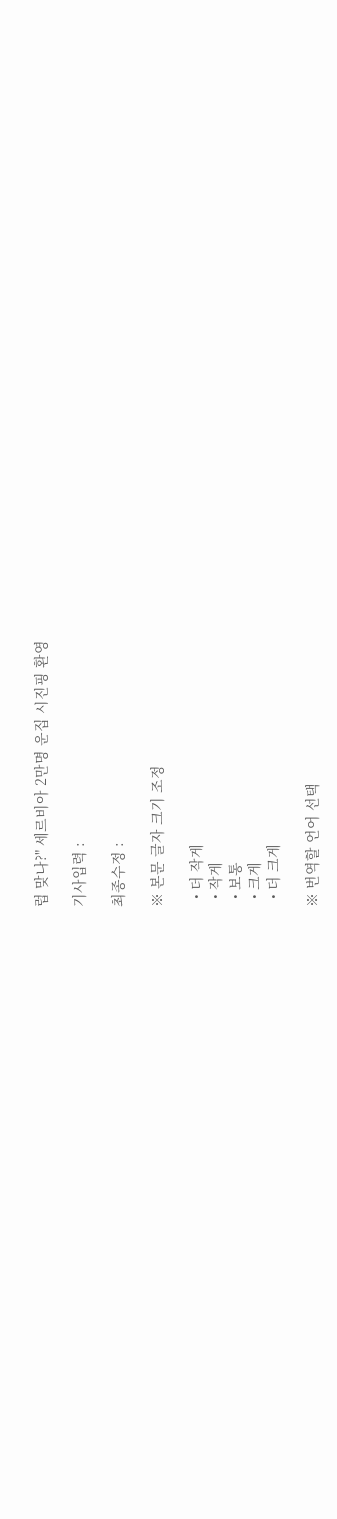럽 맞나?" 세르비아 2만명 운집 시진핑 환영

기사입력 :

최종수정 :

※ 본문 글자 크기 조정

  • 더 작게
  • 작게
  • 보통
  • 크게
  • 더 크게

※ 번역할 언어 선택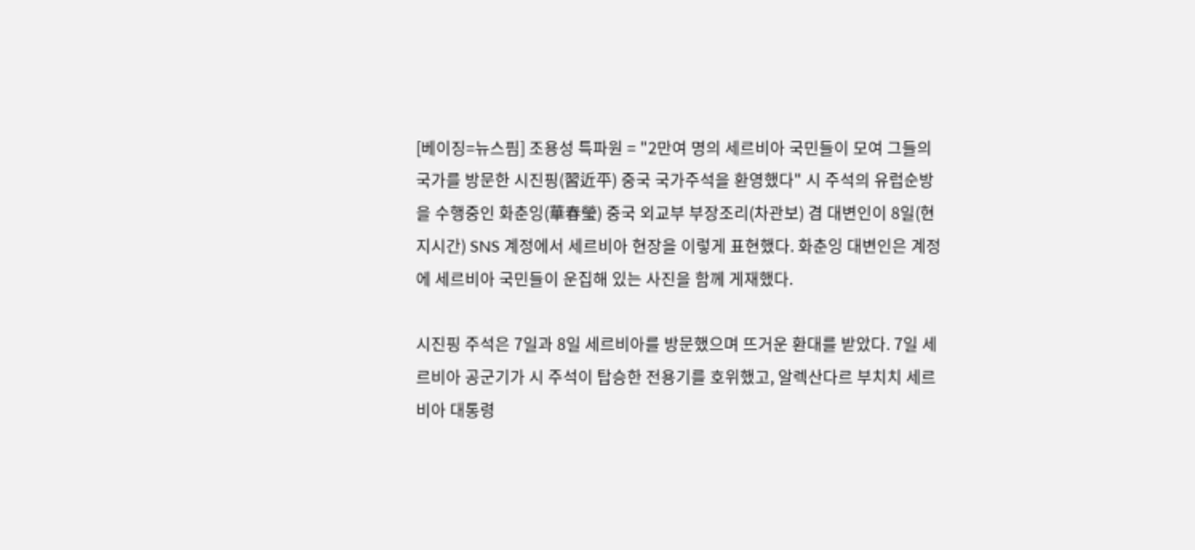[베이징=뉴스핌] 조용성 특파원 = "2만여 명의 세르비아 국민들이 모여 그들의 국가를 방문한 시진핑(習近平) 중국 국가주석을 환영했다" 시 주석의 유럽순방을 수행중인 화춘잉(華春瑩) 중국 외교부 부장조리(차관보) 겸 대변인이 8일(현지시간) SNS 계정에서 세르비아 현장을 이렇게 표현했다. 화춘잉 대변인은 계정에 세르비아 국민들이 운집해 있는 사진을 함께 게재했다.

시진핑 주석은 7일과 8일 세르비아를 방문했으며 뜨거운 환대를 받았다. 7일 세르비아 공군기가 시 주석이 탑승한 전용기를 호위했고, 알렉산다르 부치치 세르비아 대통령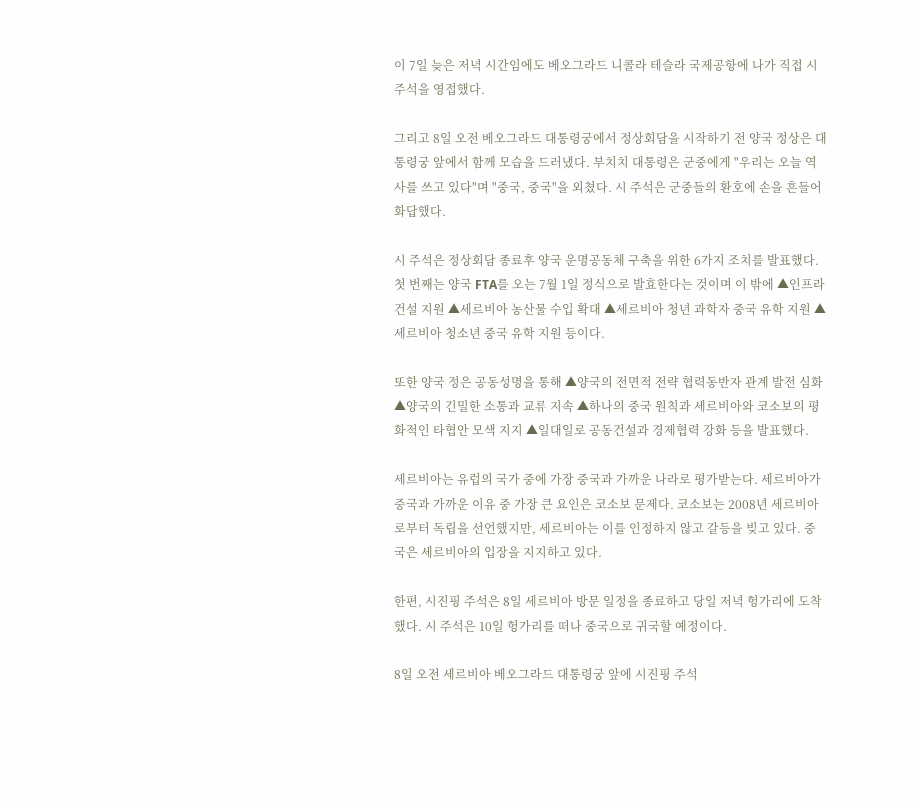이 7일 늦은 저녁 시간임에도 베오그라드 니콜라 테슬라 국제공항에 나가 직접 시 주석을 영접했다.

그리고 8일 오전 베오그라드 대통령궁에서 정상회담을 시작하기 전 양국 정상은 대통령궁 앞에서 함께 모습을 드러냈다. 부치치 대통령은 군중에게 "우리는 오늘 역사를 쓰고 있다"며 "중국, 중국"을 외쳤다. 시 주석은 군중들의 환호에 손을 흔들어 화답했다.

시 주석은 정상회담 종료후 양국 운명공동체 구축을 위한 6가지 조치를 발표했다. 첫 번째는 양국 FTA를 오는 7월 1일 정식으로 발효한다는 것이며 이 밖에 ▲인프라건설 지원 ▲세르비아 농산물 수입 확대 ▲세르비아 청년 과학자 중국 유학 지원 ▲세르비아 청소년 중국 유학 지원 등이다.

또한 양국 정은 공동성명을 통해 ▲양국의 전면적 전략 협력동반자 관계 발전 심화 ▲양국의 긴밀한 소통과 교류 지속 ▲하나의 중국 원칙과 세르비아와 코소보의 평화적인 타협안 모색 지지 ▲일대일로 공동건설과 경제협력 강화 등을 발표했다.

세르비아는 유럽의 국가 중에 가장 중국과 가까운 나라로 평가받는다. 세르비아가 중국과 가까운 이유 중 가장 큰 요인은 코소보 문제다. 코소보는 2008년 세르비아로부터 독립을 선언했지만, 세르비아는 이를 인정하지 않고 갈등을 빚고 있다. 중국은 세르비아의 입장을 지지하고 있다.

한편, 시진핑 주석은 8일 세르비아 방문 일정을 종료하고 당일 저녁 헝가리에 도착했다. 시 주석은 10일 헝가리를 떠나 중국으로 귀국할 예정이다.

8일 오전 세르비아 베오그라드 대통령궁 앞에 시진핑 주석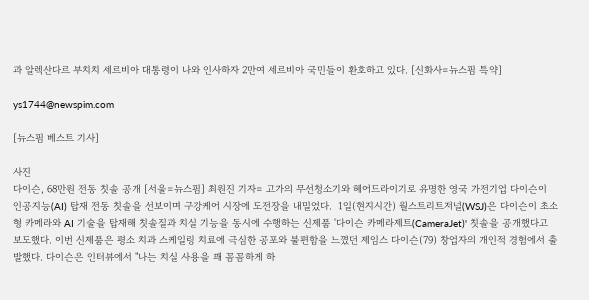과 알렉산다르 부치치 세르비아 대통령이 나와 인사하자 2만여 세르비아 국민들이 환호하고 있다. [신화사=뉴스핌 특약]

ys1744@newspim.com

[뉴스핌 베스트 기사]

사진
다이슨, 68만원 전동 칫솔 공개 [서울=뉴스핌] 최원진 기자= 고가의 무선청소기와 헤어드라이기로 유명한 영국 가전기업 다이슨이 인공지능(AI) 탑재 전동 칫솔을 선보이며 구강케어 시장에 도전장을 내밀었다.  1일(현지시간) 월스트리트저널(WSJ)은 다이슨이 초소형 카메라와 AI 기술을 탑재해 칫솔질과 치실 기능을 동시에 수행하는 신제품 '다이슨 카메라제트(CameraJet)' 칫솔을 공개했다고 보도했다. 이번 신제품은 평소 치과 스케일링 치료에 극심한 공포와 불편함을 느꼈던 제임스 다이슨(79) 창업자의 개인적 경험에서 출발했다. 다이슨은 인터뷰에서 "나는 치실 사용을 꽤 꼼꼼하게 하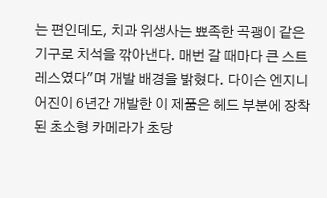는 편인데도, 치과 위생사는 뾰족한 곡괭이 같은 기구로 치석을 깎아낸다. 매번 갈 때마다 큰 스트레스였다"며 개발 배경을 밝혔다. 다이슨 엔지니어진이 6년간 개발한 이 제품은 헤드 부분에 장착된 초소형 카메라가 초당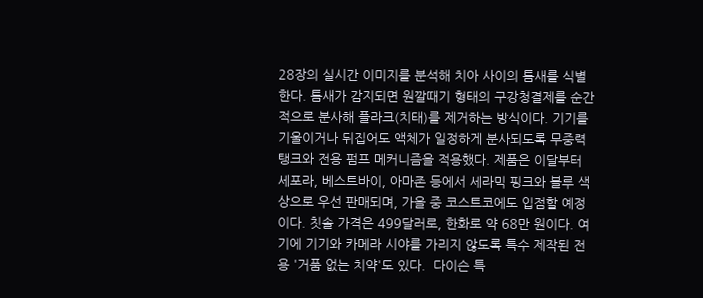28장의 실시간 이미지를 분석해 치아 사이의 틈새를 식별한다. 틈새가 감지되면 원깔때기 형태의 구강청결제를 순간적으로 분사해 플라크(치태)를 제거하는 방식이다. 기기를 기울이거나 뒤집어도 액체가 일정하게 분사되도록 무중력 탱크와 전용 펌프 메커니즘을 적용했다. 제품은 이달부터 세포라, 베스트바이, 아마존 등에서 세라믹 핑크와 블루 색상으로 우선 판매되며, 가을 중 코스트코에도 입점할 예정이다. 칫솔 가격은 499달러로, 한화로 약 68만 원이다. 여기에 기기와 카메라 시야를 가리지 않도록 특수 제작된 전용 '거품 없는 치약'도 있다.  다이슨 특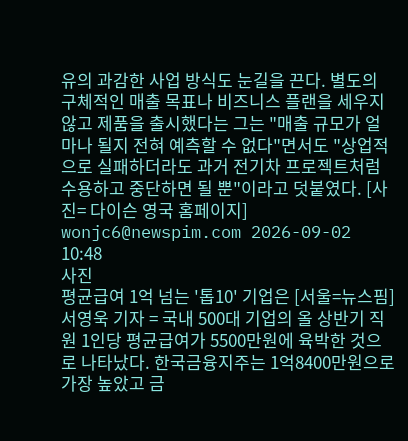유의 과감한 사업 방식도 눈길을 끈다. 별도의 구체적인 매출 목표나 비즈니스 플랜을 세우지 않고 제품을 출시했다는 그는 "매출 규모가 얼마나 될지 전혀 예측할 수 없다"면서도 "상업적으로 실패하더라도 과거 전기차 프로젝트처럼 수용하고 중단하면 될 뿐"이라고 덧붙였다. [사진= 다이슨 영국 홈페이지] wonjc6@newspim.com 2026-09-02 10:48
사진
평균급여 1억 넘는 '톱10' 기업은 [서울=뉴스핌] 서영욱 기자 = 국내 500대 기업의 올 상반기 직원 1인당 평균급여가 5500만원에 육박한 것으로 나타났다. 한국금융지주는 1억8400만원으로 가장 높았고 금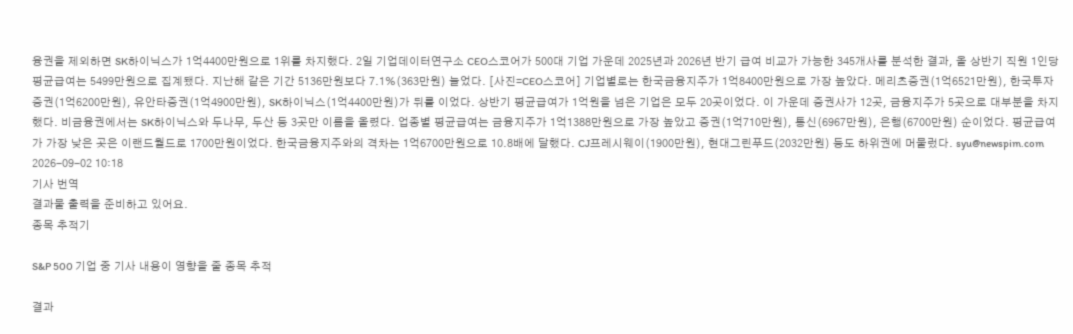융권을 제외하면 SK하이닉스가 1억4400만원으로 1위를 차지했다. 2일 기업데이터연구소 CEO스코어가 500대 기업 가운데 2025년과 2026년 반기 급여 비교가 가능한 345개사를 분석한 결과, 올 상반기 직원 1인당 평균급여는 5499만원으로 집계됐다. 지난해 같은 기간 5136만원보다 7.1%(363만원) 늘었다. [사진=CEO스코어] 기업별로는 한국금융지주가 1억8400만원으로 가장 높았다. 메리츠증권(1억6521만원), 한국투자증권(1억6200만원), 유안타증권(1억4900만원), SK하이닉스(1억4400만원)가 뒤를 이었다. 상반기 평균급여가 1억원을 넘은 기업은 모두 20곳이었다. 이 가운데 증권사가 12곳, 금융지주가 5곳으로 대부분을 차지했다. 비금융권에서는 SK하이닉스와 두나무, 두산 등 3곳만 이름을 올렸다. 업종별 평균급여는 금융지주가 1억1388만원으로 가장 높았고 증권(1억710만원), 통신(6967만원), 은행(6700만원) 순이었다. 평균급여가 가장 낮은 곳은 이랜드월드로 1700만원이었다. 한국금융지주와의 격차는 1억6700만원으로 10.8배에 달했다. CJ프레시웨이(1900만원), 현대그린푸드(2032만원) 등도 하위권에 머물렀다. syu@newspim.com 2026-09-02 10:18
기사 번역
결과물 출력을 준비하고 있어요.
종목 추적기

S&P 500 기업 중 기사 내용이 영향을 줄 종목 추적

결과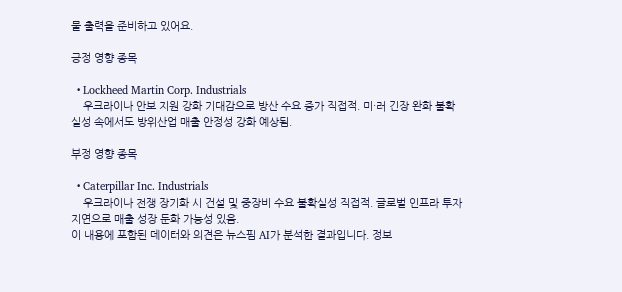물 출력을 준비하고 있어요.

긍정 영향 종목

  • Lockheed Martin Corp. Industrials
    우크라이나 안보 지원 강화 기대감으로 방산 수요 증가 직접적. 미·러 긴장 완화 불확실성 속에서도 방위산업 매출 안정성 강화 예상됨.

부정 영향 종목

  • Caterpillar Inc. Industrials
    우크라이나 전쟁 장기화 시 건설 및 중장비 수요 불확실성 직접적. 글로벌 인프라 투자 지연으로 매출 성장 둔화 가능성 있음.
이 내용에 포함된 데이터와 의견은 뉴스핌 AI가 분석한 결과입니다. 정보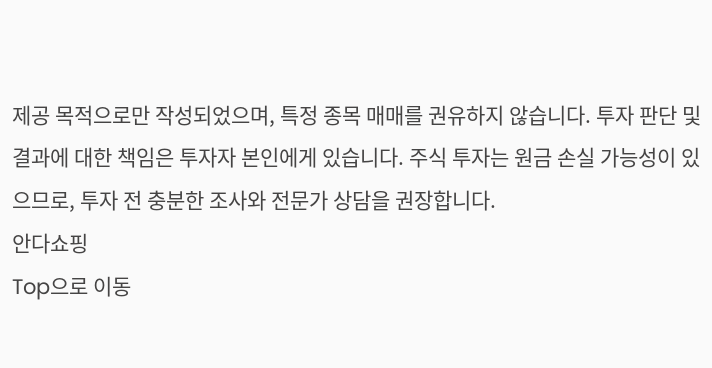제공 목적으로만 작성되었으며, 특정 종목 매매를 권유하지 않습니다. 투자 판단 및 결과에 대한 책임은 투자자 본인에게 있습니다. 주식 투자는 원금 손실 가능성이 있으므로, 투자 전 충분한 조사와 전문가 상담을 권장합니다.
안다쇼핑
Top으로 이동